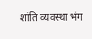शांति व्यवस्था भंग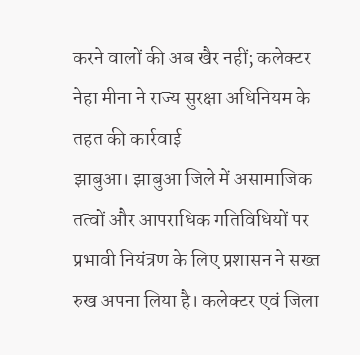करने वालों की अब खैर नहीं; कलेक्टर नेहा मीना ने राज्य सुरक्षा अधिनियम के तहत की कार्रवाई
झाबुआ। झाबुआ जिले में असामाजिक तत्वों और आपराधिक गतिविधियों पर प्रभावी नियंत्रण के लिए प्रशासन ने सख्त रुख अपना लिया है। कलेक्टर एवं जिला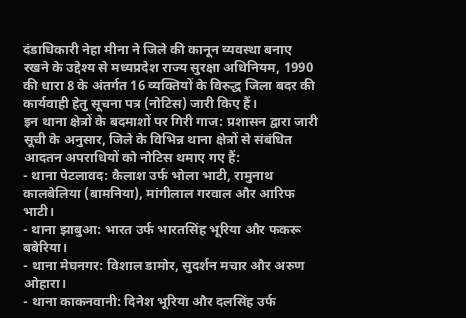दंडाधिकारी नेहा मीना ने जिले की कानून व्यवस्था बनाए रखने के उद्देश्य से मध्यप्रदेश राज्य सुरक्षा अधिनियम, 1990 की धारा 8 के अंतर्गत 16 व्यक्तियों के विरुद्ध जिला बदर की कार्यवाही हेतु सूचना पत्र (नोटिस) जारी किए हैं।
इन थाना क्षेत्रों के बदमाशों पर गिरी गाज: प्रशासन द्वारा जारी सूची के अनुसार, जिले के विभिन्न थाना क्षेत्रों से संबंधित आदतन अपराधियों को नोटिस थमाए गए हैं:
- थाना पेटलावद: कैलाश उर्फ भोला भाटी, रामुनाथ कालबेलिया (बामनिया), मांगीलाल गरवाल और आरिफ भाटी।
- थाना झाबुआ: भारत उर्फ भारतसिंह भूरिया और फकरू बबेरिया।
- थाना मेघनगर: विशाल डामोर, सुदर्शन मचार और अरुण ओहारा।
- थाना काकनवानी: दिनेश भूरिया और दलसिंह उर्फ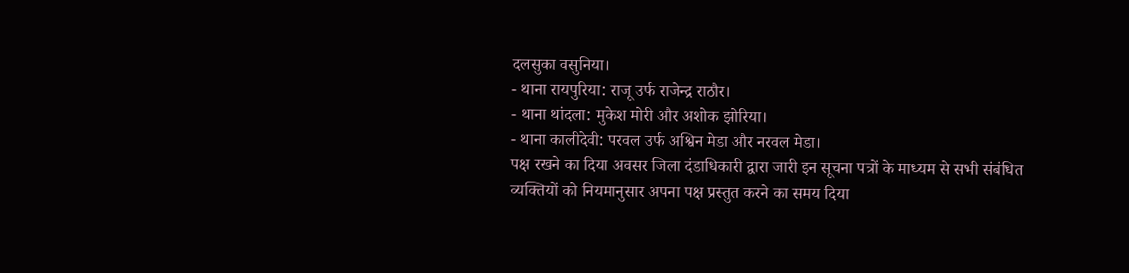दलसुका वसुनिया।
- थाना रायपुरिया: राजू उर्फ राजेन्द्र राठौर।
- थाना थांदला: मुकेश मोरी और अशोक झोरिया।
- थाना कालीदेवी: परवल उर्फ अश्विन मेडा और नरवल मेडा।
पक्ष रखने का दिया अवसर जिला दंडाधिकारी द्वारा जारी इन सूचना पत्रों के माध्यम से सभी संबंधित व्यक्तियों को नियमानुसार अपना पक्ष प्रस्तुत करने का समय दिया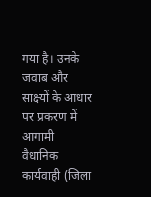गया है। उनके जवाब और साक्ष्यों के आधार पर प्रकरण में आगामी वैधानिक कार्यवाही (जिला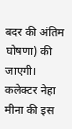बदर की अंतिम घोषणा) की जाएगी।
कलेक्टर नेहा मीना की इस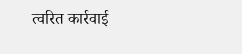त्वरित कार्रवाई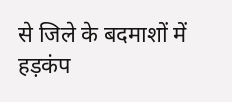से जिले के बदमाशों में हड़कंप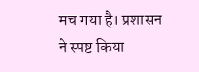मच गया है। प्रशासन ने स्पष्ट किया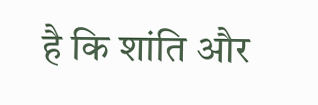है कि शांति और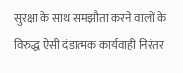सुरक्षा के साथ समझौता करने वालों के विरुद्ध ऐसी दंडात्मक कार्यवाही निरंतर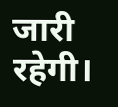जारी रहेगी।